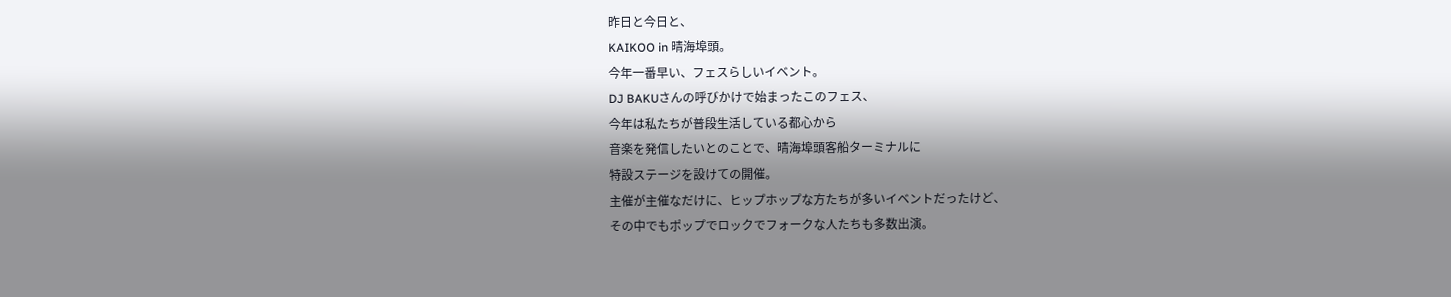昨日と今日と、
KAIKOO in 晴海埠頭。
今年一番早い、フェスらしいイベント。
DJ BAKUさんの呼びかけで始まったこのフェス、
今年は私たちが普段生活している都心から
音楽を発信したいとのことで、晴海埠頭客船ターミナルに
特設ステージを設けての開催。
主催が主催なだけに、ヒップホップな方たちが多いイベントだったけど、
その中でもポップでロックでフォークな人たちも多数出演。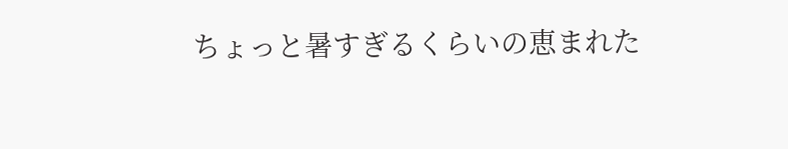ちょっと暑すぎるくらいの恵まれた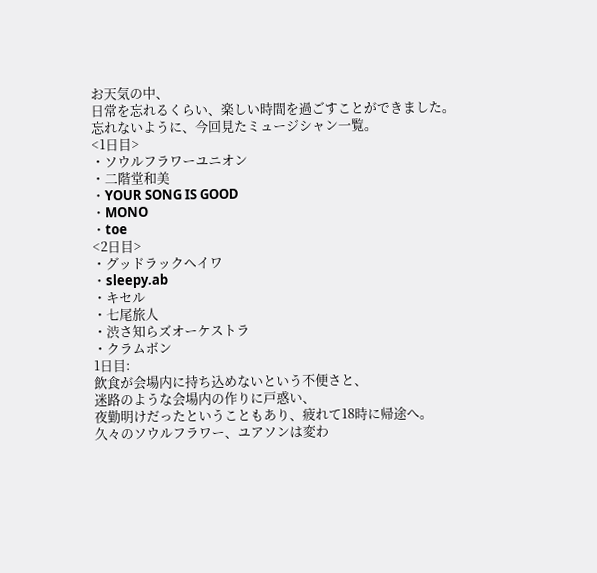お天気の中、
日常を忘れるくらい、楽しい時間を過ごすことができました。
忘れないように、今回見たミュージシャン一覧。
<1日目>
・ソウルフラワーユニオン
・二階堂和美
・YOUR SONG IS GOOD
・MONO
・toe
<2日目>
・グッドラックヘイワ
・sleepy.ab
・キセル
・七尾旅人
・渋さ知らズオーケストラ
・クラムボン
1日目:
飲食が会場内に持ち込めないという不便さと、
迷路のような会場内の作りに戸惑い、
夜勤明けだったということもあり、疲れて18時に帰途へ。
久々のソウルフラワー、ユアソンは変わ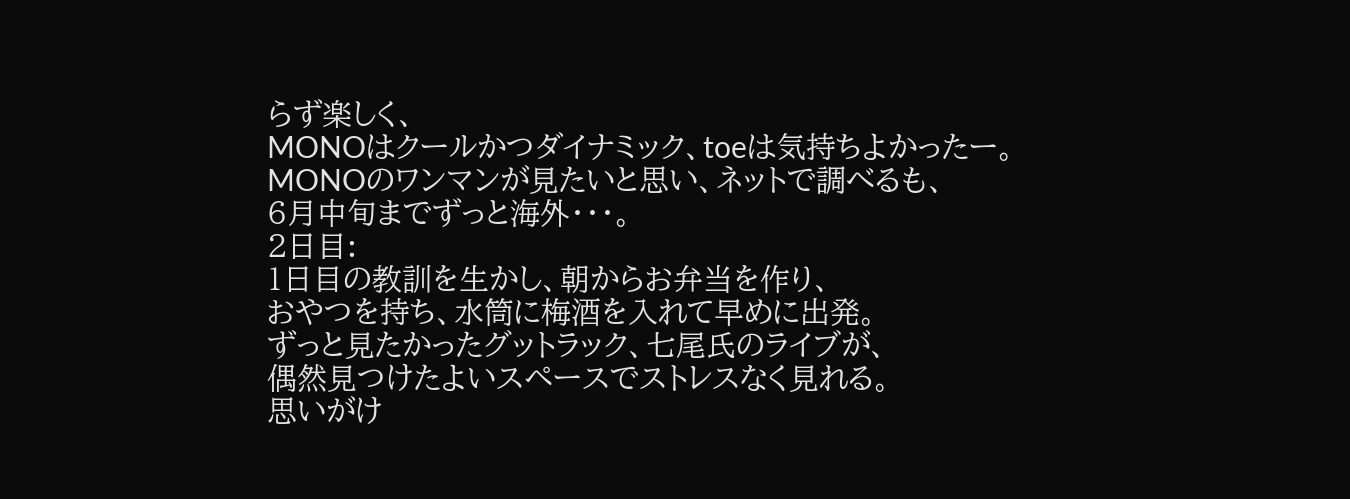らず楽しく、
MONOはクールかつダイナミック、toeは気持ちよかったー。
MONOのワンマンが見たいと思い、ネットで調べるも、
6月中旬までずっと海外・・・。
2日目:
1日目の教訓を生かし、朝からお弁当を作り、
おやつを持ち、水筒に梅酒を入れて早めに出発。
ずっと見たかったグットラック、七尾氏のライブが、
偶然見つけたよいスペースでストレスなく見れる。
思いがけ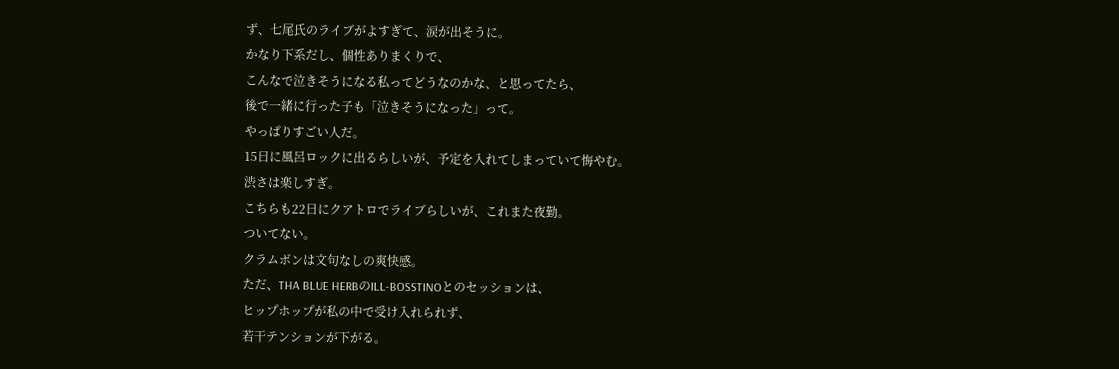ず、七尾氏のライブがよすぎて、涙が出そうに。
かなり下系だし、個性ありまくりで、
こんなで泣きそうになる私ってどうなのかな、と思ってたら、
後で一緒に行った子も「泣きそうになった」って。
やっぱりすごい人だ。
15日に風呂ロックに出るらしいが、予定を入れてしまっていて悔やむ。
渋さは楽しすぎ。
こちらも22日にクアトロでライブらしいが、これまた夜勤。
ついてない。
クラムボンは文句なしの爽快感。
ただ、THA BLUE HERBのILL-BOSSTINOとのセッションは、
ヒップホップが私の中で受け入れられず、
若干テンションが下がる。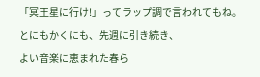「冥王星に行け!」ってラップ調で言われてもね。
とにもかくにも、先週に引き続き、
よい音楽に恵まれた春ら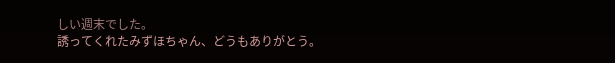しい週末でした。
誘ってくれたみずほちゃん、どうもありがとう。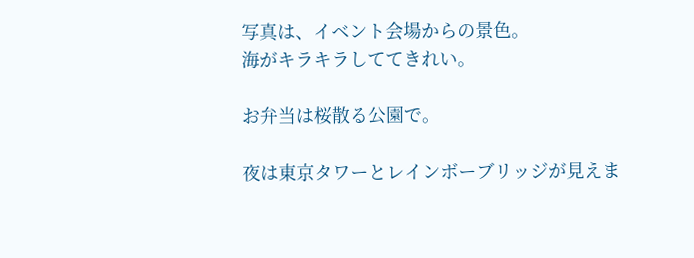写真は、イベント会場からの景色。
海がキラキラしててきれい。

お弁当は桜散る公園で。

夜は東京タワーとレインボーブリッジが見えま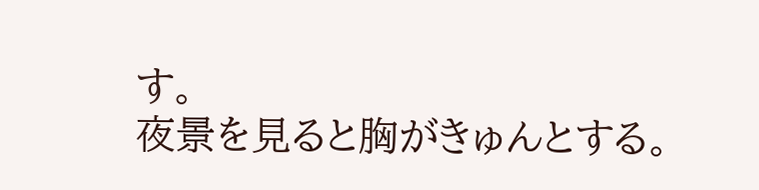す。
夜景を見ると胸がきゅんとする。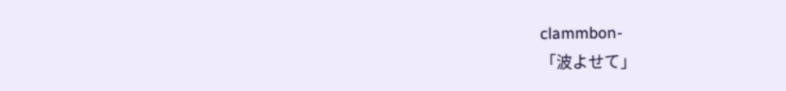clammbon-
「波よせて」